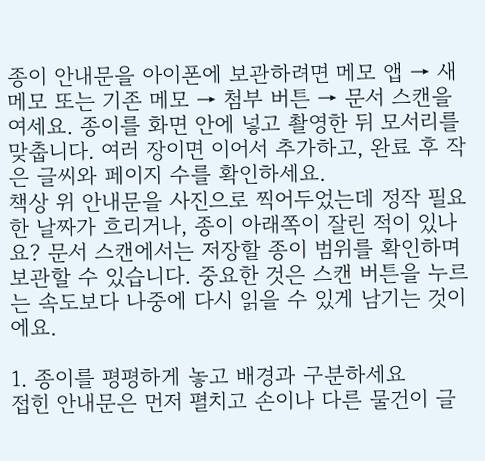종이 안내문을 아이폰에 보관하려면 메모 앱 → 새 메모 또는 기존 메모 → 첨부 버튼 → 문서 스캔을 여세요. 종이를 화면 안에 넣고 촬영한 뒤 모서리를 맞춥니다. 여러 장이면 이어서 추가하고, 완료 후 작은 글씨와 페이지 수를 확인하세요.
책상 위 안내문을 사진으로 찍어두었는데 정작 필요한 날짜가 흐리거나, 종이 아래쪽이 잘린 적이 있나요? 문서 스캔에서는 저장할 종이 범위를 확인하며 보관할 수 있습니다. 중요한 것은 스캔 버튼을 누르는 속도보다 나중에 다시 읽을 수 있게 남기는 것이에요.

1. 종이를 평평하게 놓고 배경과 구분하세요
접힌 안내문은 먼저 펼치고 손이나 다른 물건이 글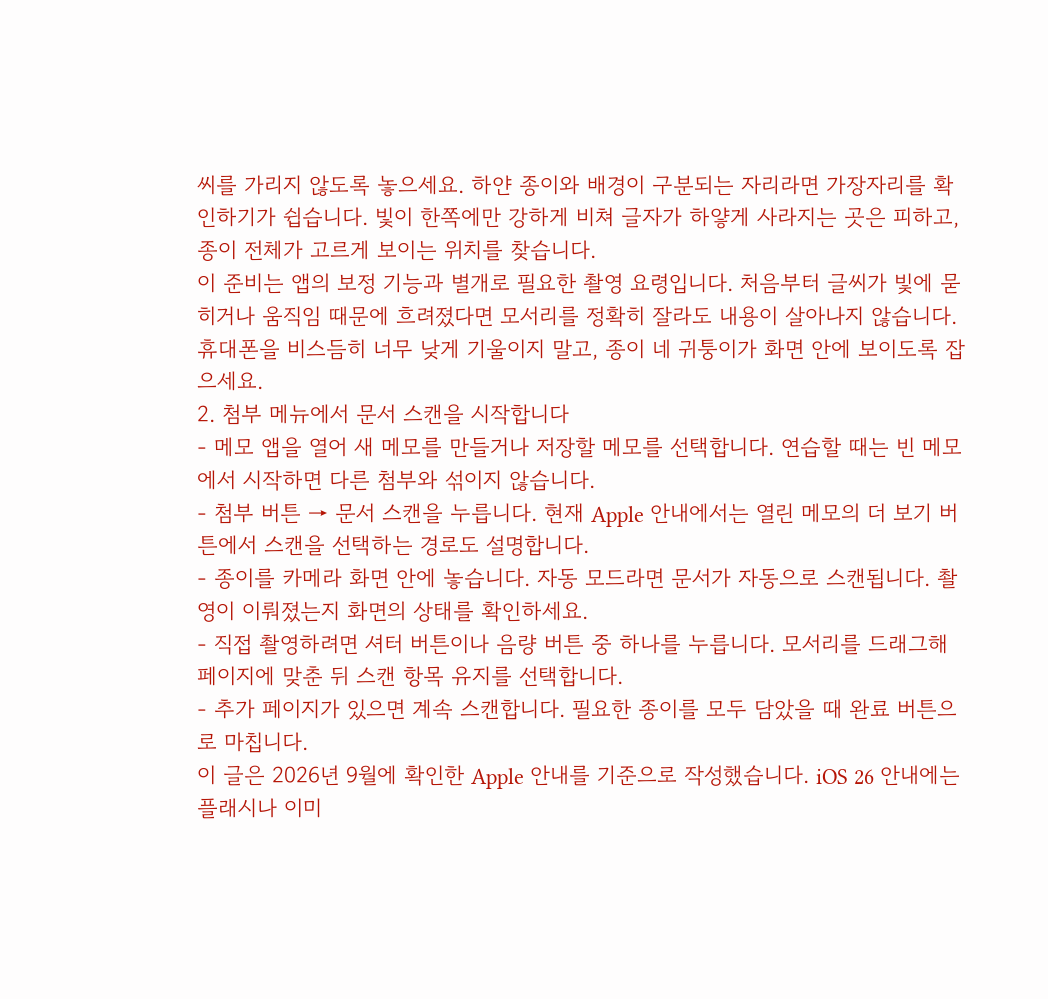씨를 가리지 않도록 놓으세요. 하얀 종이와 배경이 구분되는 자리라면 가장자리를 확인하기가 쉽습니다. 빛이 한쪽에만 강하게 비쳐 글자가 하얗게 사라지는 곳은 피하고, 종이 전체가 고르게 보이는 위치를 찾습니다.
이 준비는 앱의 보정 기능과 별개로 필요한 촬영 요령입니다. 처음부터 글씨가 빛에 묻히거나 움직임 때문에 흐려졌다면 모서리를 정확히 잘라도 내용이 살아나지 않습니다. 휴대폰을 비스듬히 너무 낮게 기울이지 말고, 종이 네 귀퉁이가 화면 안에 보이도록 잡으세요.
2. 첨부 메뉴에서 문서 스캔을 시작합니다
- 메모 앱을 열어 새 메모를 만들거나 저장할 메모를 선택합니다. 연습할 때는 빈 메모에서 시작하면 다른 첨부와 섞이지 않습니다.
- 첨부 버튼 → 문서 스캔을 누릅니다. 현재 Apple 안내에서는 열린 메모의 더 보기 버튼에서 스캔을 선택하는 경로도 설명합니다.
- 종이를 카메라 화면 안에 놓습니다. 자동 모드라면 문서가 자동으로 스캔됩니다. 촬영이 이뤄졌는지 화면의 상태를 확인하세요.
- 직접 촬영하려면 셔터 버튼이나 음량 버튼 중 하나를 누릅니다. 모서리를 드래그해 페이지에 맞춘 뒤 스캔 항목 유지를 선택합니다.
- 추가 페이지가 있으면 계속 스캔합니다. 필요한 종이를 모두 담았을 때 완료 버튼으로 마칩니다.
이 글은 2026년 9월에 확인한 Apple 안내를 기준으로 작성했습니다. iOS 26 안내에는 플래시나 이미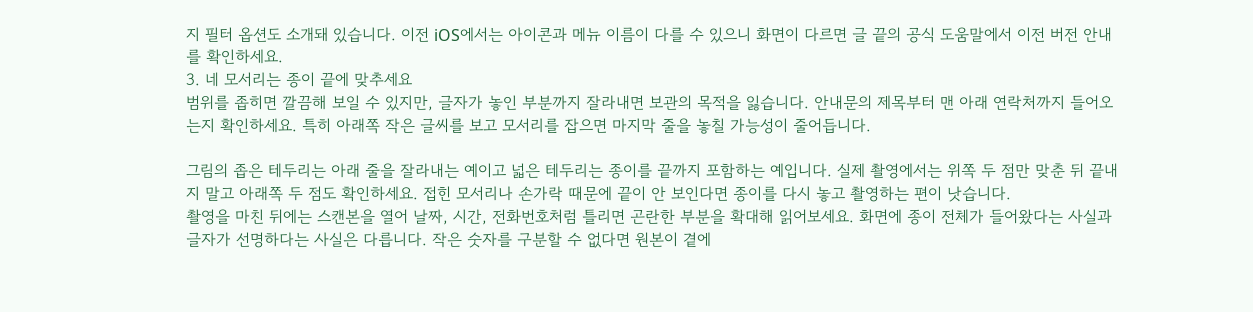지 필터 옵션도 소개돼 있습니다. 이전 iOS에서는 아이콘과 메뉴 이름이 다를 수 있으니 화면이 다르면 글 끝의 공식 도움말에서 이전 버전 안내를 확인하세요.
3. 네 모서리는 종이 끝에 맞추세요
범위를 좁히면 깔끔해 보일 수 있지만, 글자가 놓인 부분까지 잘라내면 보관의 목적을 잃습니다. 안내문의 제목부터 맨 아래 연락처까지 들어오는지 확인하세요. 특히 아래쪽 작은 글씨를 보고 모서리를 잡으면 마지막 줄을 놓칠 가능성이 줄어듭니다.

그림의 좁은 테두리는 아래 줄을 잘라내는 예이고 넓은 테두리는 종이를 끝까지 포함하는 예입니다. 실제 촬영에서는 위쪽 두 점만 맞춘 뒤 끝내지 말고 아래쪽 두 점도 확인하세요. 접힌 모서리나 손가락 때문에 끝이 안 보인다면 종이를 다시 놓고 촬영하는 편이 낫습니다.
촬영을 마친 뒤에는 스캔본을 열어 날짜, 시간, 전화번호처럼 틀리면 곤란한 부분을 확대해 읽어보세요. 화면에 종이 전체가 들어왔다는 사실과 글자가 선명하다는 사실은 다릅니다. 작은 숫자를 구분할 수 없다면 원본이 곁에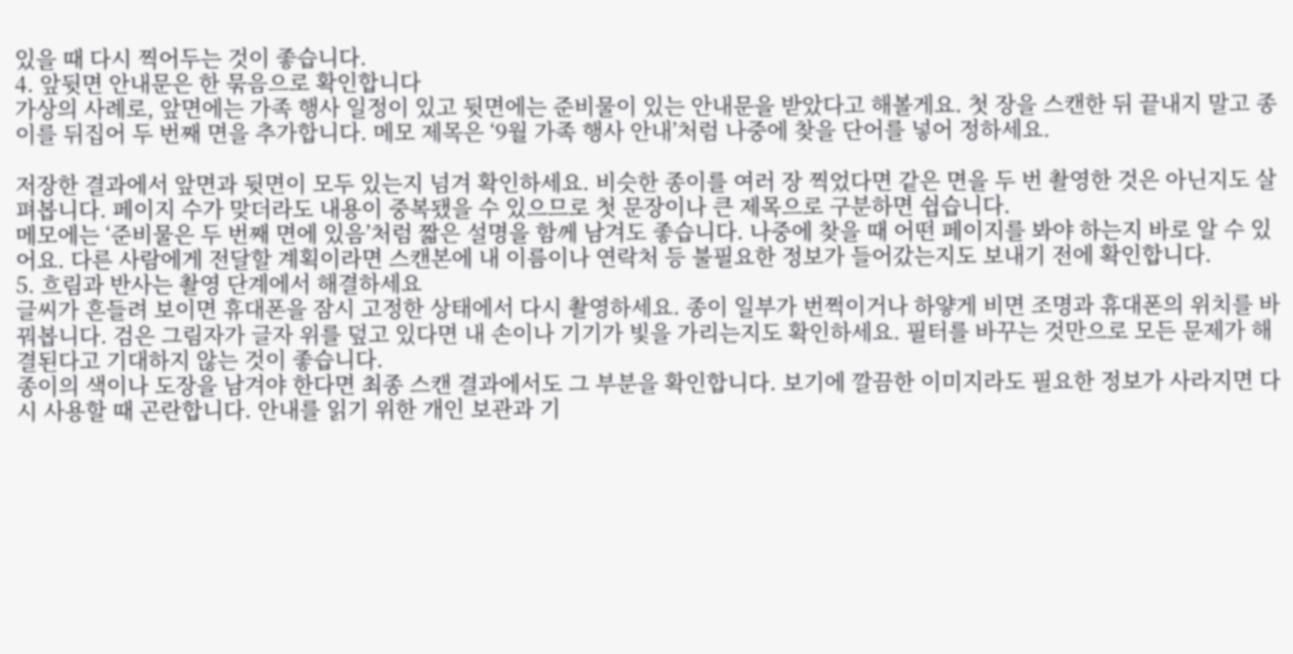있을 때 다시 찍어두는 것이 좋습니다.
4. 앞뒷면 안내문은 한 묶음으로 확인합니다
가상의 사례로, 앞면에는 가족 행사 일정이 있고 뒷면에는 준비물이 있는 안내문을 받았다고 해볼게요. 첫 장을 스캔한 뒤 끝내지 말고 종이를 뒤집어 두 번째 면을 추가합니다. 메모 제목은 ‘9월 가족 행사 안내’처럼 나중에 찾을 단어를 넣어 정하세요.

저장한 결과에서 앞면과 뒷면이 모두 있는지 넘겨 확인하세요. 비슷한 종이를 여러 장 찍었다면 같은 면을 두 번 촬영한 것은 아닌지도 살펴봅니다. 페이지 수가 맞더라도 내용이 중복됐을 수 있으므로 첫 문장이나 큰 제목으로 구분하면 쉽습니다.
메모에는 ‘준비물은 두 번째 면에 있음’처럼 짧은 설명을 함께 남겨도 좋습니다. 나중에 찾을 때 어떤 페이지를 봐야 하는지 바로 알 수 있어요. 다른 사람에게 전달할 계획이라면 스캔본에 내 이름이나 연락처 등 불필요한 정보가 들어갔는지도 보내기 전에 확인합니다.
5. 흐림과 반사는 촬영 단계에서 해결하세요
글씨가 흔들려 보이면 휴대폰을 잠시 고정한 상태에서 다시 촬영하세요. 종이 일부가 번쩍이거나 하얗게 비면 조명과 휴대폰의 위치를 바꿔봅니다. 검은 그림자가 글자 위를 덮고 있다면 내 손이나 기기가 빛을 가리는지도 확인하세요. 필터를 바꾸는 것만으로 모든 문제가 해결된다고 기대하지 않는 것이 좋습니다.
종이의 색이나 도장을 남겨야 한다면 최종 스캔 결과에서도 그 부분을 확인합니다. 보기에 깔끔한 이미지라도 필요한 정보가 사라지면 다시 사용할 때 곤란합니다. 안내를 읽기 위한 개인 보관과 기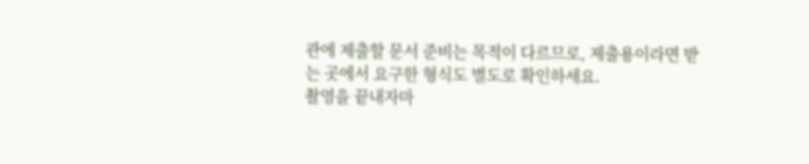관에 제출할 문서 준비는 목적이 다르므로, 제출용이라면 받는 곳에서 요구한 형식도 별도로 확인하세요.
촬영을 끝내자마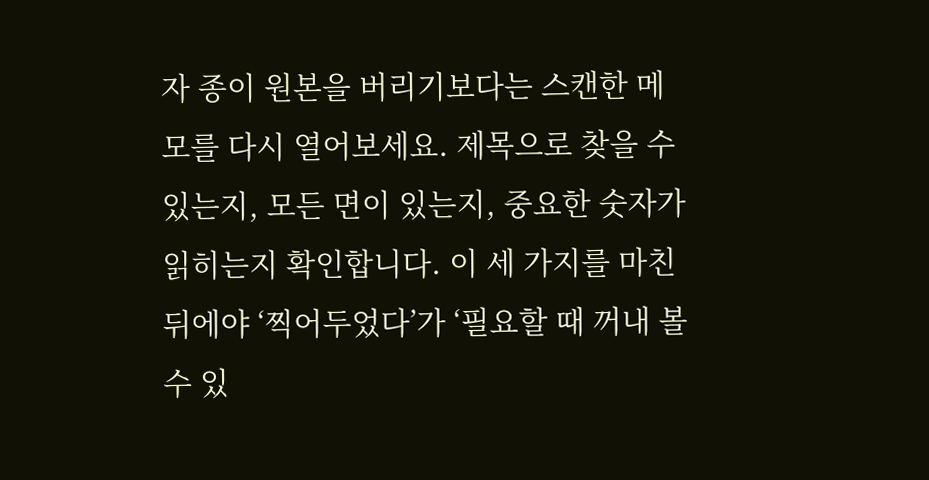자 종이 원본을 버리기보다는 스캔한 메모를 다시 열어보세요. 제목으로 찾을 수 있는지, 모든 면이 있는지, 중요한 숫자가 읽히는지 확인합니다. 이 세 가지를 마친 뒤에야 ‘찍어두었다’가 ‘필요할 때 꺼내 볼 수 있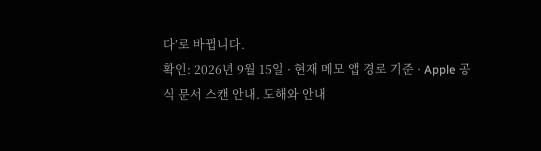다’로 바뀝니다.
확인: 2026년 9월 15일 · 현재 메모 앱 경로 기준 · Apple 공식 문서 스캔 안내. 도해와 안내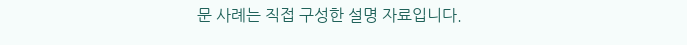문 사례는 직접 구성한 설명 자료입니다.